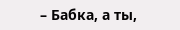– Бабка, а ты,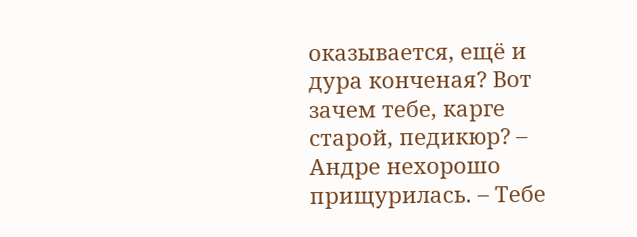оказывается, ещё и дура конченая? Вот зачем тебе, карге старой, педикюр? – Андре нехорошо прищурилась. – Тебе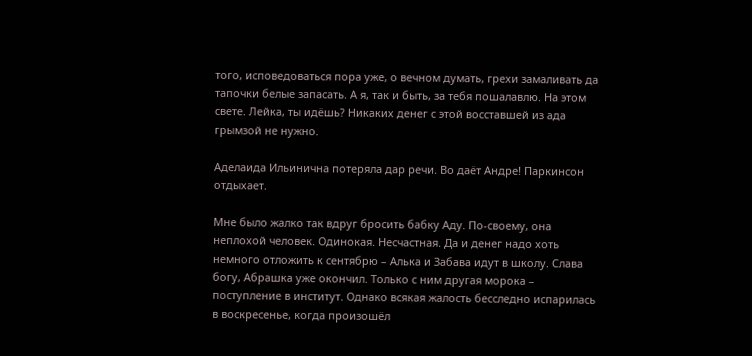того, исповедоваться пора уже, о вечном думать, грехи замаливать да тапочки белые запасать. А я, так и быть, за тебя пошалавлю. На этом свете. Лейка, ты идёшь? Никаких денег с этой восставшей из ада грымзой не нужно.

Аделаида Ильинична потеряла дар речи. Во даёт Андре! Паркинсон отдыхает.

Мне было жалко так вдруг бросить бабку Аду. По-своему, она неплохой человек. Одинокая. Несчастная. Да и денег надо хоть немного отложить к сентябрю – Алька и Забава идут в школу. Слава богу, Абрашка уже окончил. Только с ним другая морока – поступление в институт. Однако всякая жалость бесследно испарилась в воскресенье, когда произошёл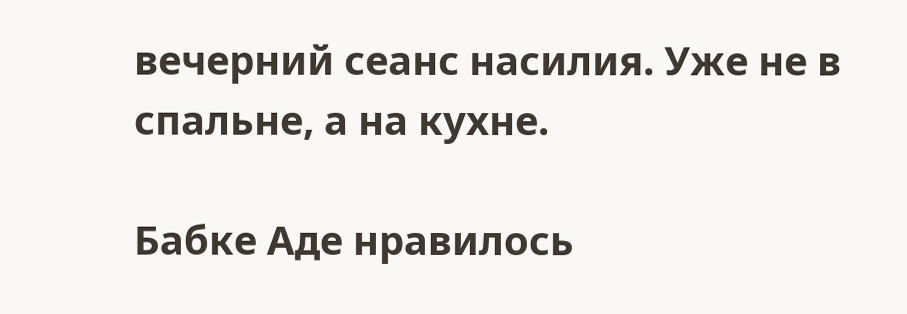вечерний сеанс насилия. Уже не в спальне, а на кухне.

Бабке Аде нравилось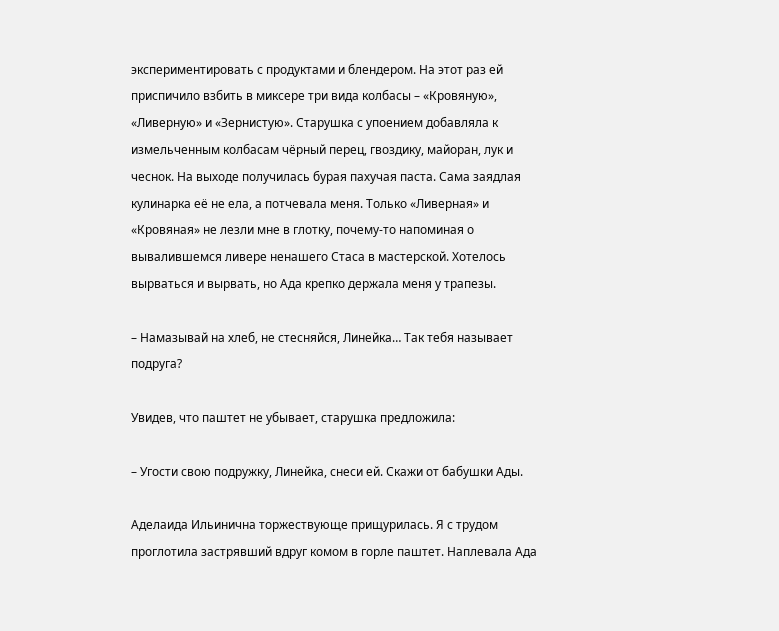экспериментировать с продуктами и блендером. На этот раз ей приспичило взбить в миксере три вида колбасы – «Кровяную», «Ливерную» и «Зернистую». Старушка с упоением добавляла к измельченным колбасам чёрный перец, гвоздику, майоран, лук и чеснок. На выходе получилась бурая пахучая паста. Сама заядлая кулинарка её не ела, а потчевала меня. Только «Ливерная» и «Кровяная» не лезли мне в глотку, почему-то напоминая о вывалившемся ливере ненашего Стаса в мастерской. Хотелось вырваться и вырвать, но Ада крепко держала меня у трапезы.

– Намазывай на хлеб, не стесняйся, Линейка… Так тебя называет подруга?

Увидев, что паштет не убывает, старушка предложила:

– Угости свою подружку, Линейка, снеси ей. Скажи от бабушки Ады.

Аделаида Ильинична торжествующе прищурилась. Я с трудом проглотила застрявший вдруг комом в горле паштет. Наплевала Ада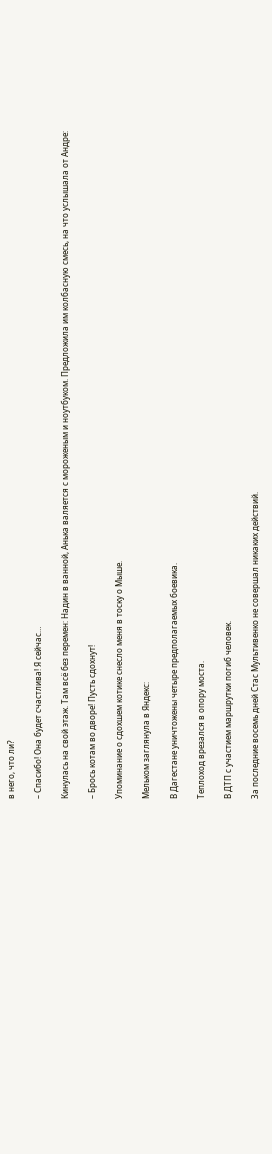в него, что ли?

– Спасибо! Она будет счастлива! Я сейчас…

Кинулась на свой этаж. Там всё без перемен: Надин в ванной, Анька валяется с мороженым и ноутбуком. Предложила им колбасную смесь, на что услышала от Андре:

– Брось котам во дворе! Пусть сдохнут!

Упоминание о сдохшем котике снесло меня в тоску о Мыше.

Мельком заглянула в Яндекс:

В Дагестане уничтожены четыре предполагаемых боевика.

Теплоход врезался в опору моста.

В ДТП с участием маршрутки погиб человек.

За последние восемь дней Стас Мультивенко не совершал никаких действий.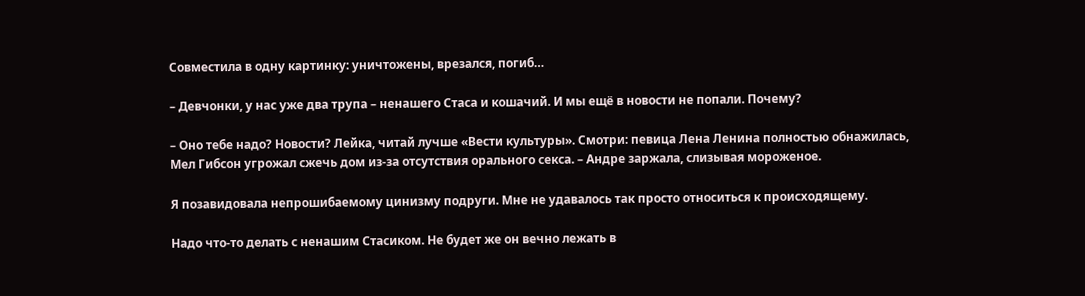Совместила в одну картинку: уничтожены, врезался, погиб…

– Девчонки, у нас уже два трупа – ненашего Стаса и кошачий. И мы ещё в новости не попали. Почему?

– Оно тебе надо? Новости? Лейка, читай лучше «Вести культуры». Смотри: певица Лена Ленина полностью обнажилась, Мел Гибсон угрожал сжечь дом из-за отсутствия орального секса. – Андре заржала, слизывая мороженое.

Я позавидовала непрошибаемому цинизму подруги. Мне не удавалось так просто относиться к происходящему.

Надо что-то делать с ненашим Стасиком. Не будет же он вечно лежать в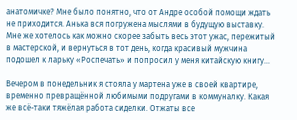анатомичке? Мне было понятно, что от Андре особой помощи ждать не приходится. Анька вся погружена мыслями в будущую выставку. Мне же хотелось как можно скорее забыть весь этот ужас, пережитый в мастерской, и вернуться в тот день, когда красивый мужчина подошел к ларьку «Роспечать» и попросил у меня китайскую книгу…

Вечером в понедельник я стояла у мартена уже в своей квартире, временно превращённой любимыми подругами в коммуналку. Какая же всё-таки тяжёлая работа сиделки. Отжаты все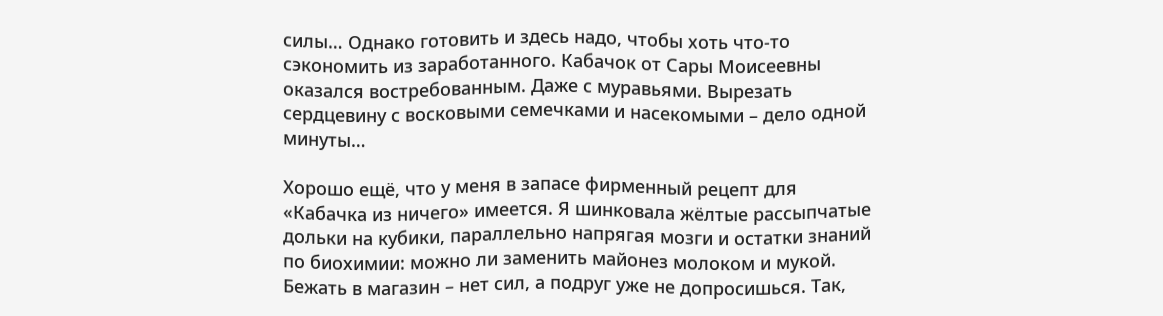силы… Однако готовить и здесь надо, чтобы хоть что-то сэкономить из заработанного. Кабачок от Сары Моисеевны оказался востребованным. Даже с муравьями. Вырезать сердцевину с восковыми семечками и насекомыми – дело одной минуты…

Хорошо ещё, что у меня в запасе фирменный рецепт для «Кабачка из ничего» имеется. Я шинковала жёлтые рассыпчатые дольки на кубики, параллельно напрягая мозги и остатки знаний по биохимии: можно ли заменить майонез молоком и мукой. Бежать в магазин – нет сил, а подруг уже не допросишься. Так,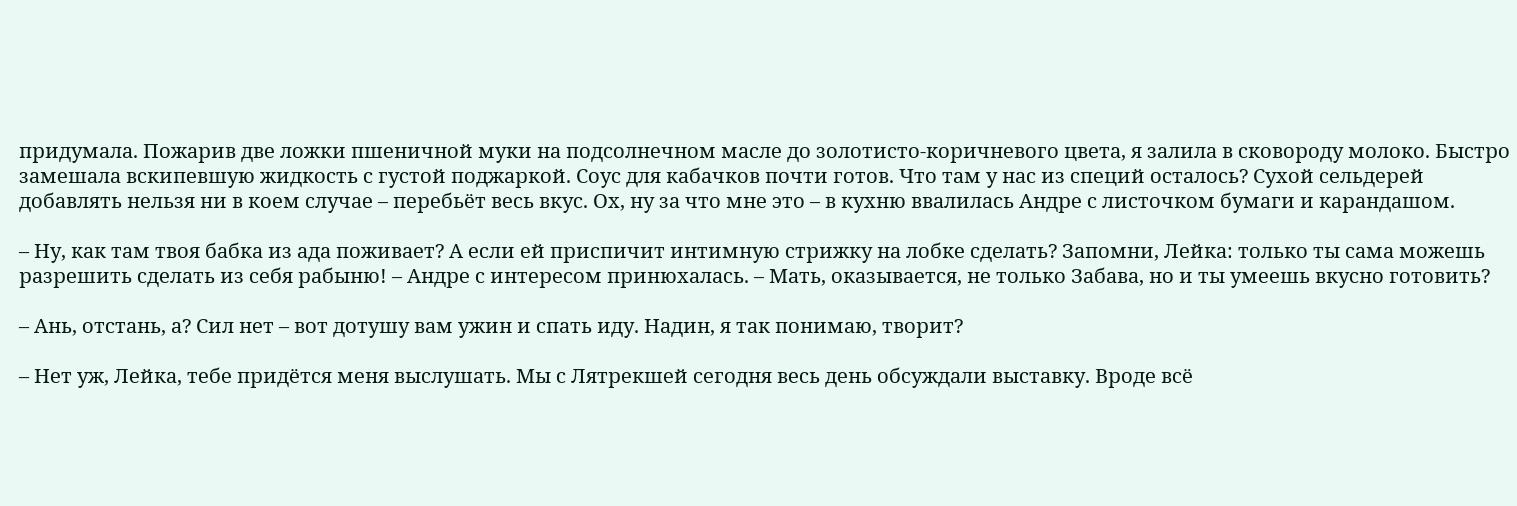придумала. Пожарив две ложки пшеничной муки на подсолнечном масле до золотисто-коричневого цвета, я залила в сковороду молоко. Быстро замешала вскипевшую жидкость с густой поджаркой. Соус для кабачков почти готов. Что там у нас из специй осталось? Сухой сельдерей добавлять нельзя ни в коем случае – перебьёт весь вкус. Ох, ну за что мне это – в кухню ввалилась Андре с листочком бумаги и карандашом.

– Ну, как там твоя бабка из ада поживает? А если ей приспичит интимную стрижку на лобке сделать? Запомни, Лейка: только ты сама можешь разрешить сделать из себя рабыню! – Андре с интересом принюхалась. – Мать, оказывается, не только Забава, но и ты умеешь вкусно готовить?

– Ань, отстань, а? Сил нет – вот дотушу вам ужин и спать иду. Надин, я так понимаю, творит?

– Нет уж, Лейка, тебе придётся меня выслушать. Мы с Лятрекшей сегодня весь день обсуждали выставку. Вроде всё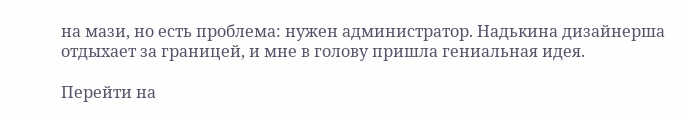на мази, но есть проблема: нужен администратор. Надькина дизайнерша отдыхает за границей, и мне в голову пришла гениальная идея.

Перейти на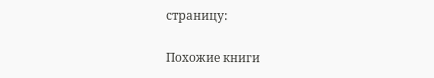страницу:

Похожие книги